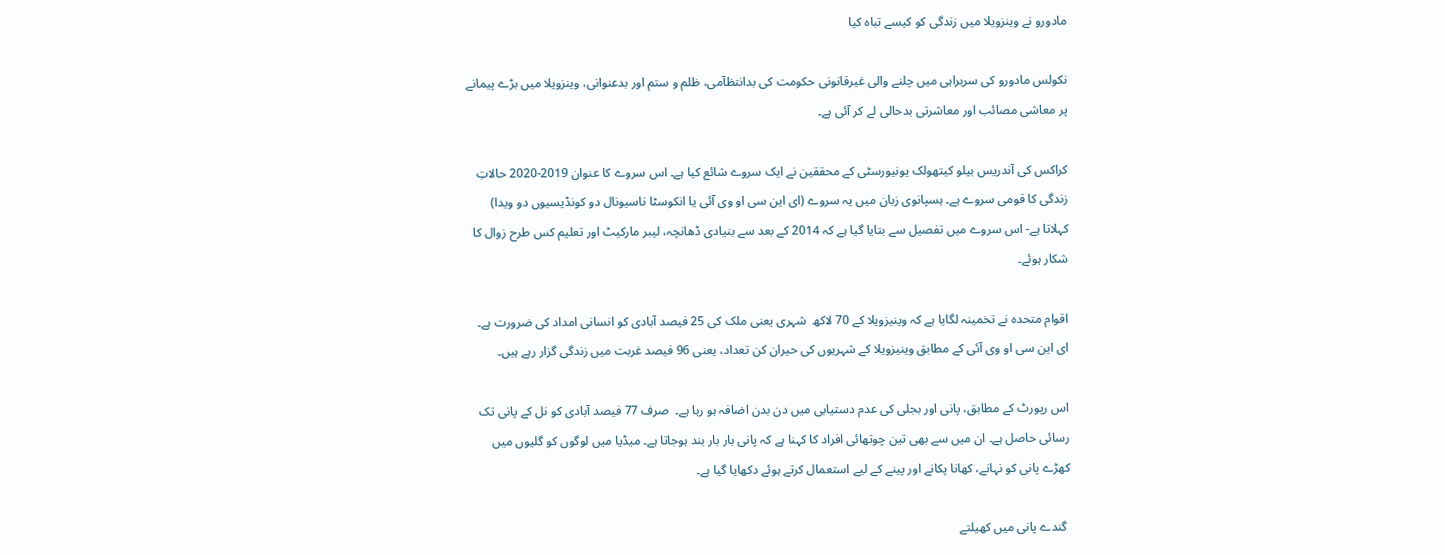مادورو نے وینزویلا میں زندگی کو کیسے تباہ کیا

نکولس مادورو کی سربراہی میں چلنے والی غیرقانونی حکومت کی بدانتظآمی، ظلم و ستم اور بدعنوانی، وینزویلا میں بڑے پیمانے پر معاشی مصائب اور معاشرتی بدحالی لے کر آئی ہے۔

کراکس کی آندریس بیلو کیتھولک یونیورسٹی کے محققین نے ایک سروے شائع کیا ہے۔ اس سروے کا عنوان 2019-2020 حالاتِ زندگی کا قومی سروے ہے۔ ہسپانوی زبان میں یہ سروے (ای این سی او وی آئی یا انکوسٹا ناسیونال دو کونڈیسیوں دو ویدا) کہلاتا ہے- اس سروے میں تفصیل سے بتایا گیا ہے کہ 2014 کے بعد سے بنیادی ڈھانچہ، لیبر مارکیٹ اور تعلیم کس طرح زوال کا شکار ہوئے۔

اقوام متحدہ نے تخمینہ لگایا ہے کہ وینیزویلا کے 70 لاکھ  شہری یعنی ملک کی 25 فیصد آبادی کو انسانی امداد کی ضرورت ہے۔ ای این سی او وی آئی کے مطابق وینیزویلا کے شہریوں کی حیران کن تعداد، یعنی 96 فیصد غربت میں زندگی گزار رہے ہیں۔

اس رپورٹ کے مطابق، پانی اور بجلی کی عدم دستیابی میں دن بدن اضافہ ہو رہا ہے۔  صرف 77 فیصد آبادی کو نل کے پانی تک رسائی حاصل ہے۔ ان میں سے بھی تین چوتھائی افراد کا کہنا ہے کہ پانی بار بار بند ہوجاتا ہے۔ میڈیا میں لوگوں کو گلیوں میں کھڑے پانی کو نہانے، کھانا پکانے اور پینے کے لیے استعمال کرتے ہوئے دکھایا گیا ہے۔

 گندے پانی میں کھیلتے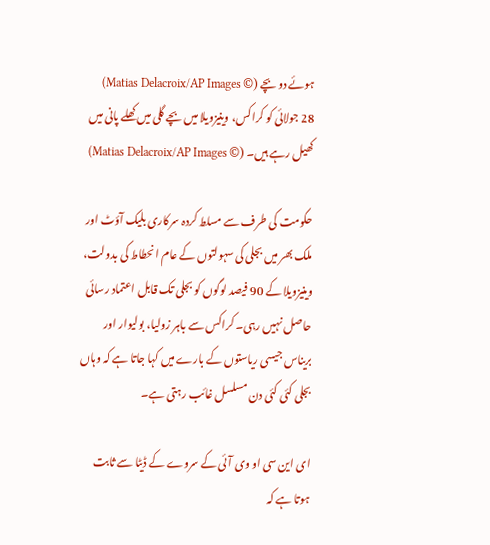ہوئے دو بچے (© Matias Delacroix/AP Images)
28 جولائی کو کراکس، وینیزویلا میں بچے گلی میں کھلے پانی میں کھیل رہے ہیں۔ (© Matias Delacroix/AP Images)

حکومت کی طرف سے مسلط کردہ سرکاری بلیک آؤٹ اور ملک بھر میں بجلی کی سہولتوں کے عام انحطاط کی بدولت، وینیزویلا کے 90 فیصد لوگوں کو بجلی تک قابل اعتماد رسائی حاصل نہیں رہی۔ کراکس سے باہر زولیا، بولیوار اور بریناس جیسی ریاستوں کے بارے میں کہا جاتا ہے کہ وہاں  بجلی کئی کئی دن مسلسل غائب رہتی ہے۔

ای این سی او وی آئی کے سروے کے ڈیٹا سے ثابت ہوتا ہے کہ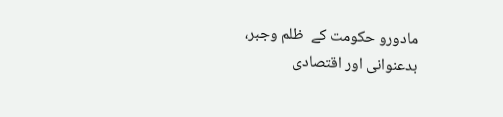مادورو حکومت کے  ظلم وجبر، بدعنوانی اور اقتصادی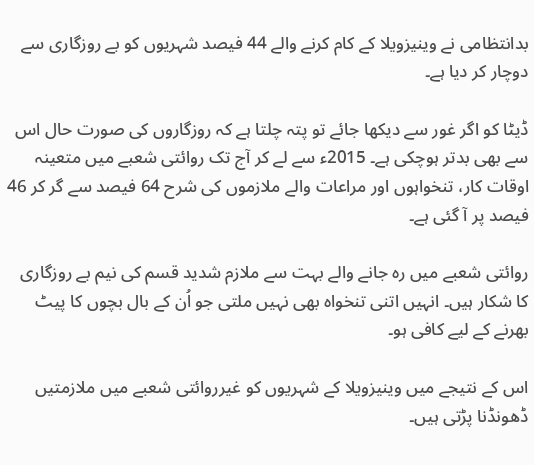بدانتظامی نے وینیزویلا کے کام کرنے والے 44 فیصد شہریوں کو بے روزگاری سے دوچار کر دیا ہے۔

ڈیٹا کو اگر غور سے دیکھا جائے تو پتہ چلتا ہے کہ روزگاروں کی صورت حال اس سے بھی بدتر ہوچکی ہے۔ 2015ء سے لے کر آج تک روائتی شعبے میں متعینہ اوقات کار، تنخواہوں اور مراعات والے ملازموں کی شرح 64 فیصد سے گر کر 46 فیصد پر آ گئی ہے۔

روائتی شعبے میں رہ جانے والے بہت سے ملازم شدید قسم کی نیم بے روزگاری کا شکار ہیں۔ انہیں اتنی تنخواہ بھی نہیں ملتی جو اُن کے بال بچوں کا پیٹ بھرنے کے لیے کافی ہو۔

اس کے نتیجے میں وینیزویلا کے شہریوں کو غیرروائتی شعبے میں ملازمتیں ڈھونڈنا پڑتی ہیں۔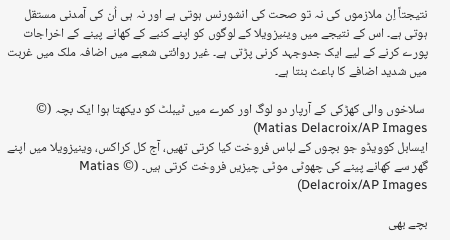نتیجتاً اِن ملازموں کی نہ تو صحت کی انشورنس ہوتی ہے اور نہ ہی اُن کی آمدنی مستقل ہوتی ہے۔ اس کے نتیجے میں وینیزویلا کے لوگوں کو اپنے کنبے کے کھانے پینے کے اخراجات پورے کرنے کے لیے ایک جدوجہد کرنی پڑتی ہے۔ غیر روائتی شعبے میں اضافہ ملک میں غربت میں شدید اضافے کا باعث بنتا ہے۔

 سلاخوں والی کھڑکی کے آرپار دو لوگ اور کمرے میں ٹیبلٹ کو دیکھتا ہوا ایک بچہ (© Matias Delacroix/AP Images)
ایسابل کوویڈو جو بچوں کے لباس فروخت کیا کرتی تھیں، آج کل کراکس، وینیزویلا میں اپنے گھر سے کھانے پینے کی چھوٹی موٹی چیزیں فروخت کرتی ہیں۔ (© Matias Delacroix/AP Images)

بچے بھی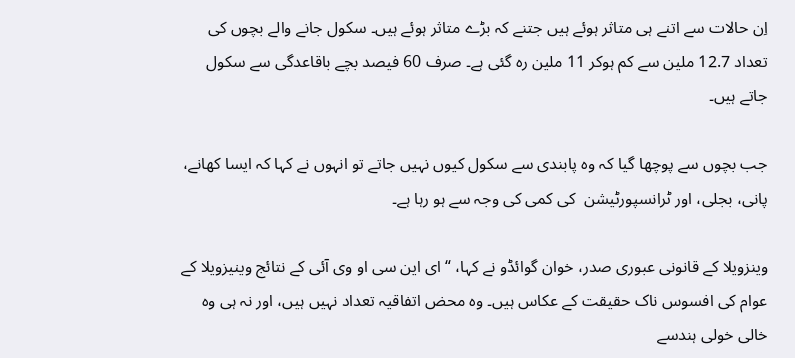اِن حالات سے اتنے ہی متاثر ہوئے ہیں جتنے کہ بڑے متاثر ہوئے ہیں۔ سکول جانے والے بچوں کی تعداد 12.7 ملین سے کم ہوکر 11 ملین رہ گئی ہے۔ صرف 60 فیصد بچے باقاعدگی سے سکول جاتے ہیں۔

جب بچوں سے پوچھا گیا کہ وہ پابندی سے سکول کیوں نہیں جاتے تو انہوں نے کہا کہ ایسا کھانے، پانی، بجلی، اور ٹرانسپورٹیشن  کی کمی کی وجہ سے ہو رہا ہے۔

وینزویلا کے قانونی عبوری صدر، خوان گوائڈو نے کہا، “ای این سی او وی آئی کے نتائج وینیزویلا کے عوام کی افسوس ناک حقیقت کے عکاس ہیں۔ وہ محض اتفاقیہ تعداد نہیں ہیں، اور نہ ہی وہ خالی خولی ہندسے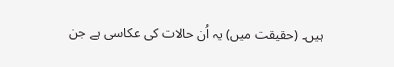ہیں۔ (حقیقت میں) یہ اُن حالات کی عکاسی ہے جن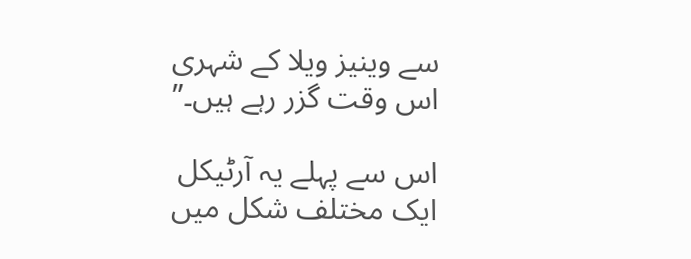سے وینیز ویلا کے شہری اس وقت گزر رہے ہیں۔”

اس سے پہلے یہ آرٹیکل ایک مختلف شکل میں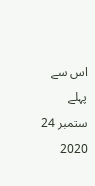اس سے پہلے ستمبر 24 2020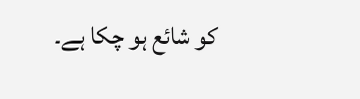کو شائع ہو چکا ہے۔